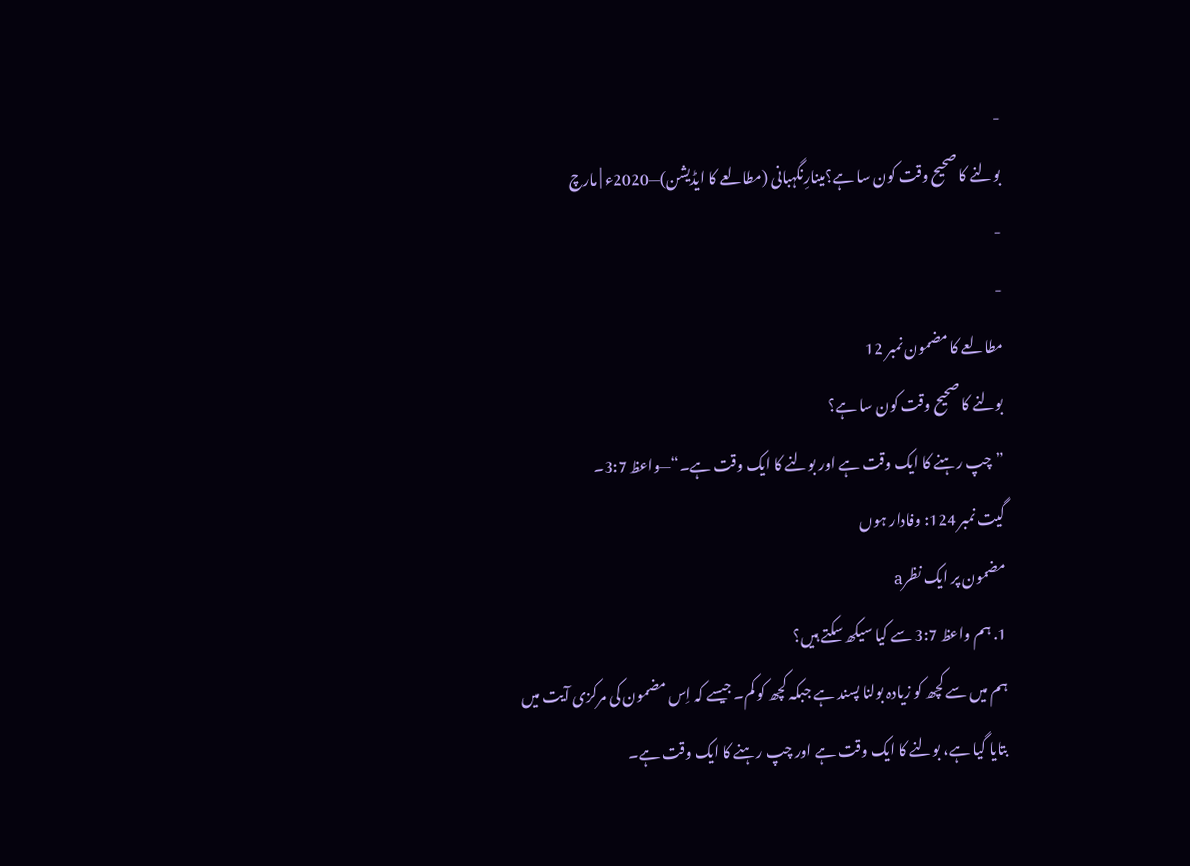-
بولنے کا صحیح وقت کون سا ہے؟مینارِنگہبانی (مطالعے کا ایڈیشن)—2020ء | مارچ
-
-
مطالعے کا مضمون نمبر 12
بولنے کا صحیح وقت کون سا ہے؟
”چپ رہنے کا ایک وقت ہے اور بولنے کا ایک وقت ہے۔“—واعظ 3:7۔
گیت نمبر 124: وفادار ہوں
مضمون پر ایک نظرa
1. ہم واعظ 3:7 سے کیا سیکھ سکتے ہیں؟
ہم میں سے کچھ کو زیادہ بولنا پسند ہے جبکہ کچھ کو کم۔ جیسے کہ اِس مضمون کی مرکزی آیت میں بتایا گیا ہے، بولنے کا ایک وقت ہے اور چپ رہنے کا ایک وقت ہے۔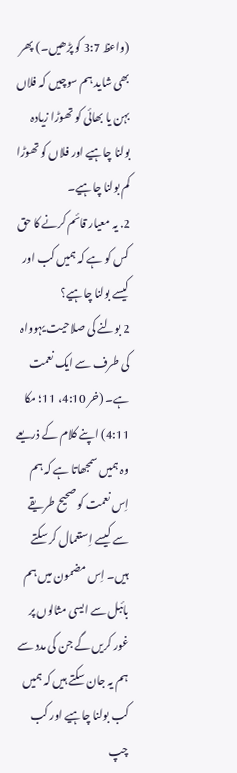(واعظ 3:7 کو پڑھیں۔) پھر بھی شاید ہم سوچیں کہ فلاں بہن یا بھائی کو تھوڑا زیادہ بولنا چاہیے اور فلاں کو تھوڑا کم بولنا چاہیے۔
2. یہ معیار قائم کرنے کا حق کس کو ہے کہ ہمیں کب اور کیسے بولنا چاہیے؟
2 بولنے کی صلاحیت یہوواہ کی طرف سے ایک نعمت ہے۔ (خر 4:10، 11؛ مکا 4:11) اپنے کلام کے ذریعے وہ ہمیں سمجھاتا ہے کہ ہم اِس نعمت کو صحیح طریقے سے کیسے اِستعمال کر سکتے ہیں۔ اِس مضمون میں ہم بائبل سے ایسی مثالوں پر غور کریں گے جن کی مدد سے ہم یہ جان سکتے ہیں کہ ہمیں کب بولنا چاہیے اور کب چپ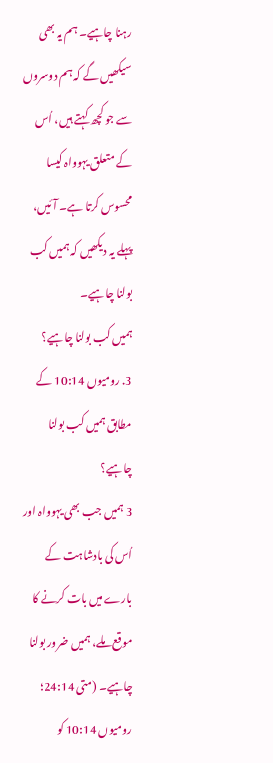رہنا چاہیے۔ ہم یہ بھی سیکھیں گے کہ ہم دوسروں سے جو کچھ کہتے ہیں، اُس کے متعلق یہوواہ کیسا محسوس کرتا ہے۔ آئیں، پہلے یہ دیکھیں کہ ہمیں کب بولنا چاہیے۔
ہمیں کب بولنا چاہیے؟
3. رومیوں 10:14 کے مطابق ہمیں کب بولنا چاہیے؟
3 ہمیں جب بھی یہوواہ اور اُس کی بادشاہت کے بارے میں بات کرنے کا موقع ملے، ہمیں ضرور بولنا چاہیے۔ (متی 24:14؛ رومیوں 10:14 کو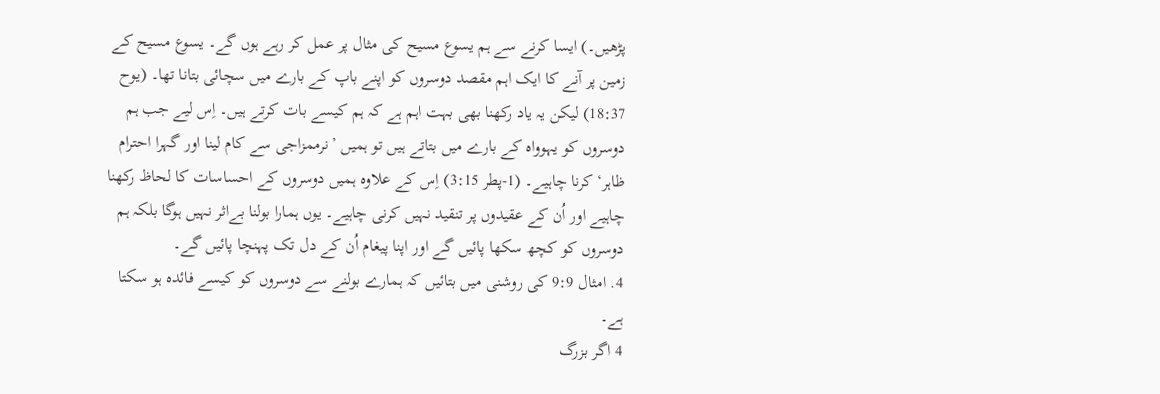پڑھیں۔) ایسا کرنے سے ہم یسوع مسیح کی مثال پر عمل کر رہے ہوں گے۔ یسوع مسیح کے زمین پر آنے کا ایک اہم مقصد دوسروں کو اپنے باپ کے بارے میں سچائی بتانا تھا۔ (یوح 18:37) لیکن یہ یاد رکھنا بھی بہت اہم ہے کہ ہم کیسے بات کرتے ہیں۔ اِس لیے جب ہم دوسروں کو یہوواہ کے بارے میں بتاتے ہیں تو ہمیں ’نرممزاجی سے کام لینا اور گہرا احترام ظاہر‘ کرنا چاہیے۔ (1-پطر 3:15) اِس کے علاوہ ہمیں دوسروں کے احساسات کا لحاظ رکھنا چاہیے اور اُن کے عقیدوں پر تنقید نہیں کرنی چاہیے۔ یوں ہمارا بولنا بےاثر نہیں ہوگا بلکہ ہم دوسروں کو کچھ سکھا پائیں گے اور اپنا پیغام اُن کے دل تک پہنچا پائیں گے۔
4. امثال 9:9 کی روشنی میں بتائیں کہ ہمارے بولنے سے دوسروں کو کیسے فائدہ ہو سکتا ہے۔
4 اگر بزرگ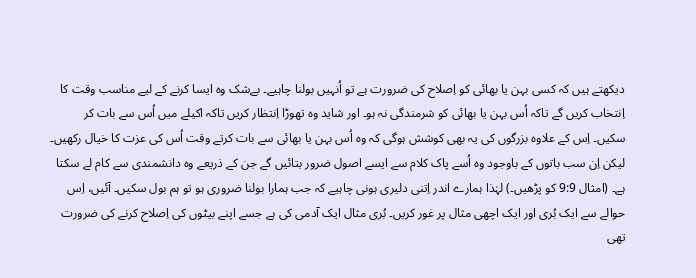دیکھتے ہیں کہ کسی بہن یا بھائی کو اِصلاح کی ضرورت ہے تو اُنہیں بولنا چاہیے۔ بےشک وہ ایسا کرنے کے لیے مناسب وقت کا اِنتخاب کریں گے تاکہ اُس بہن یا بھائی کو شرمندگی نہ ہو۔ اور شاید وہ تھوڑا اِنتظار کریں تاکہ اکیلے میں اُس سے بات کر سکیں۔ اِس کے علاوہ بزرگوں کی یہ بھی کوشش ہوگی کہ وہ اُس بہن یا بھائی سے بات کرتے وقت اُس کی عزت کا خیال رکھیں۔ لیکن اِن سب باتوں کے باوجود وہ اُسے پاک کلام سے ایسے اصول ضرور بتائیں گے جن کے ذریعے وہ دانشمندی سے کام لے سکتا ہے۔ (امثال 9:9 کو پڑھیں۔) لہٰذا ہمارے اندر اِتنی دلیری ہونی چاہیے کہ جب ہمارا بولنا ضروری ہو تو ہم بول سکیں۔ آئیں، اِس حوالے سے ایک بُری اور ایک اچھی مثال پر غور کریں۔ بُری مثال ایک آدمی کی ہے جسے اپنے بیٹوں کی اِصلاح کرنے کی ضرورت تھی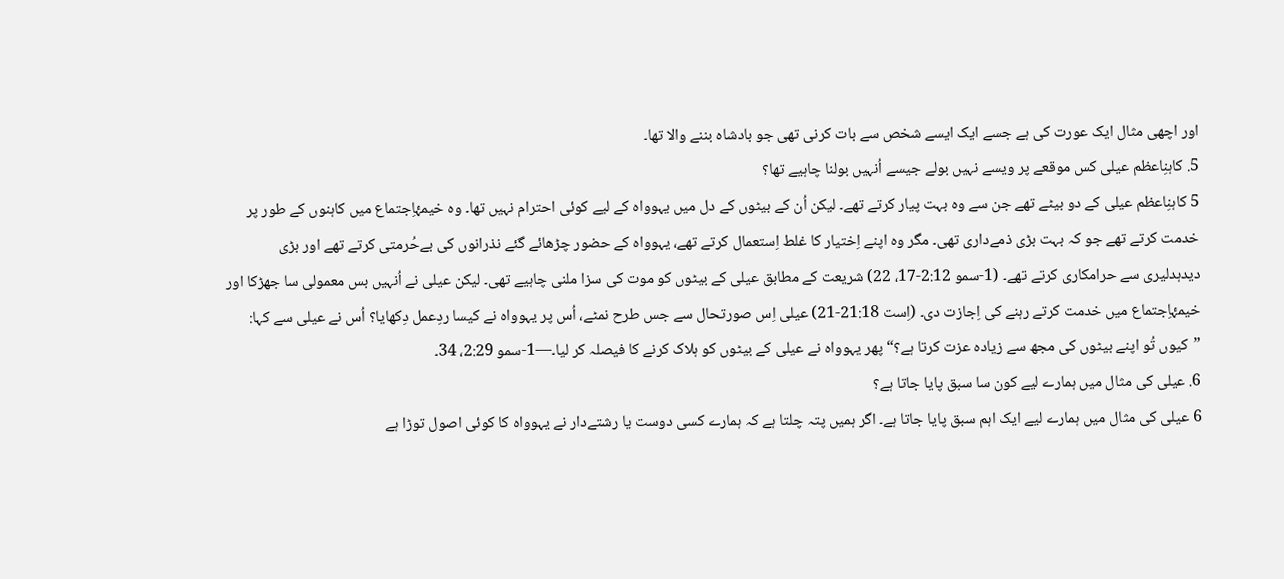اور اچھی مثال ایک عورت کی ہے جسے ایک ایسے شخص سے بات کرنی تھی جو بادشاہ بننے والا تھا۔
5. کاہنِاعظم عیلی کس موقعے پر ویسے نہیں بولے جیسے اُنہیں بولنا چاہیے تھا؟
5 کاہنِاعظم عیلی کے دو بیٹے تھے جن سے وہ بہت پیار کرتے تھے۔ لیکن اُن کے بیٹوں کے دل میں یہوواہ کے لیے کوئی احترام نہیں تھا۔ وہ خیمۂاِجتماع میں کاہنوں کے طور پر خدمت کرتے تھے جو کہ بہت بڑی ذمےداری تھی۔ مگر وہ اپنے اِختیار کا غلط اِستعمال کرتے تھے، یہوواہ کے حضور چڑھائے گئے نذرانوں کی بےحُرمتی کرتے تھے اور بڑی دیدہدلیری سے حرامکاری کرتے تھے۔ (1-سمو 2:12-17، 22) شریعت کے مطابق عیلی کے بیٹوں کو موت کی سزا ملنی چاہیے تھی۔ لیکن عیلی نے اُنہیں بس معمولی سا جھڑکا اور خیمۂاِجتماع میں خدمت کرتے رہنے کی اِجازت دی۔ (اِست 21:18-21) عیلی اِس صورتحال سے جس طرح نمٹے، اُس پر یہوواہ نے کیسا ردِعمل دِکھایا؟ اُس نے عیلی سے کہا: ”کیوں تُو اپنے بیٹوں کی مجھ سے زیادہ عزت کرتا ہے؟“ پھر یہوواہ نے عیلی کے بیٹوں کو ہلاک کرنے کا فیصلہ کر لیا۔—1-سمو 2:29، 34۔
6. عیلی کی مثال میں ہمارے لیے کون سا سبق پایا جاتا ہے؟
6 عیلی کی مثال میں ہمارے لیے ایک اہم سبق پایا جاتا ہے۔ اگر ہمیں پتہ چلتا ہے کہ ہمارے کسی دوست یا رشتےدار نے یہوواہ کا کوئی اصول توڑا ہے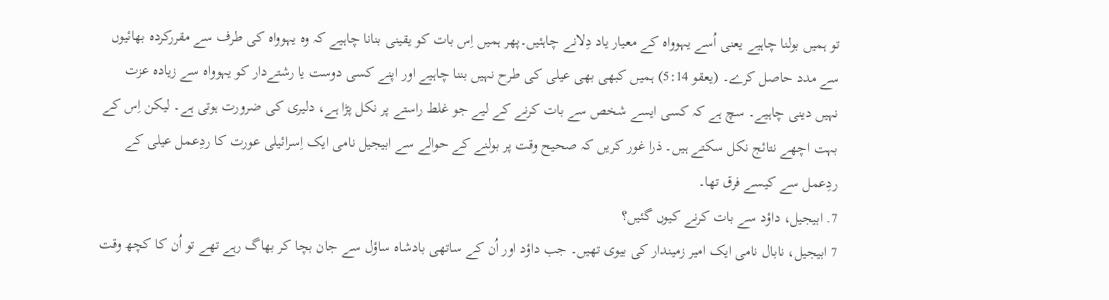تو ہمیں بولنا چاہیے یعنی اُسے یہوواہ کے معیار یاد دِلانے چاہئیں۔پھر ہمیں اِس بات کو یقینی بنانا چاہیے کہ وہ یہوواہ کی طرف سے مقررکردہ بھائیوں سے مدد حاصل کرے۔ (یعقو 5:14) ہمیں کبھی بھی عیلی کی طرح نہیں بننا چاہیے اور اپنے کسی دوست یا رشتےدار کو یہوواہ سے زیادہ عزت نہیں دینی چاہیے۔ سچ ہے کہ کسی ایسے شخص سے بات کرنے کے لیے جو غلط راستے پر نکل پڑا ہے، دلیری کی ضرورت ہوتی ہے۔ لیکن اِس کے بہت اچھے نتائج نکل سکتے ہیں۔ ذرا غور کریں کہ صحیح وقت پر بولنے کے حوالے سے ابیجیل نامی ایک اِسرائیلی عورت کا ردِعمل عیلی کے ردِعمل سے کیسے فرق تھا۔
7. ابیجیل، داؤد سے بات کرنے کیوں گئیں؟
7 ابیجیل، نابال نامی ایک امیر زمیندار کی بیوی تھیں۔ جب داؤد اور اُن کے ساتھی بادشاہ ساؤل سے جان بچا کر بھاگ رہے تھے تو اُن کا کچھ وقت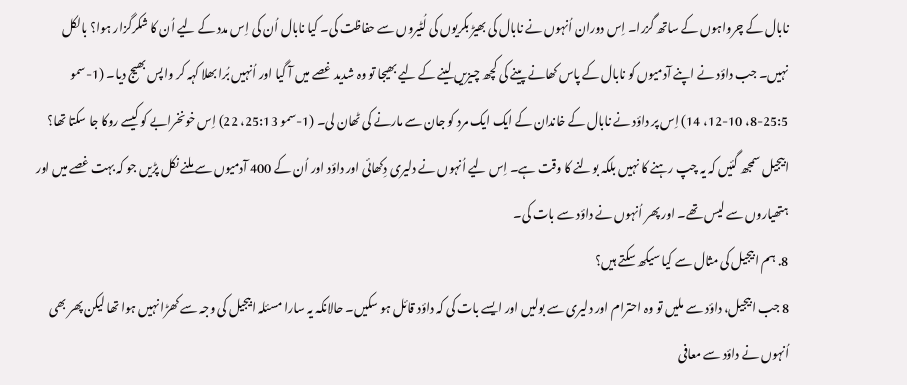نابال کے چرواہوں کے ساتھ گزرا۔ اِس دوران اُنہوں نے نابال کی بھیڑ بکریوں کی لُٹیروں سے حفاظت کی۔ کیا نابال اُن کی اِس مدد کے لیے اُن کا شکرگزار ہوا؟ بالکل نہیں۔ جب داؤد نے اپنے آدمیوں کو نابال کے پاس کھانے پینے کی کچھ چیزیں لینے کے لیے بھیجا تو وہ شدید غصے میں آ گیا اور اُنہیں بُرا بھلا کہہ کر واپس بھیج دیا۔ (1-سمو 25:5-8، 10-12، 14) اِس پر داؤد نے نابال کے خاندان کے ایک ایک مرد کو جان سے مارنے کی ٹھان لی۔ (1-سمو 25:13، 22) اِس خونخرابے کو کیسے روکا جا سکتا تھا؟ ابیجیل سمجھ گئیں کہ یہ چپ رہنے کا نہیں بلکہ بولنے کا وقت ہے۔ اِس لیے اُنہوں نے دلیری دِکھائی اور داؤد اور اُن کے 400 آدمیوں سے ملنے نکل پڑیں جو کہ بہت غصے میں اور ہتھیاروں سے لیس تھے۔ اور پھر اُنہوں نے داؤد سے بات کی۔
8. ہم ابیجیل کی مثال سے کیا سیکھ سکتے ہیں؟
8 جب ابیجیل، داؤد سے ملیں تو وہ احترام اور دلیری سے بولیں اور ایسے بات کی کہ داؤد قائل ہو سکیں۔ حالانکہ یہ سارا مسئلہ ابیجیل کی وجہ سے کھڑا نہیں ہوا تھا لیکن پھر بھی اُنہوں نے داؤد سے معافی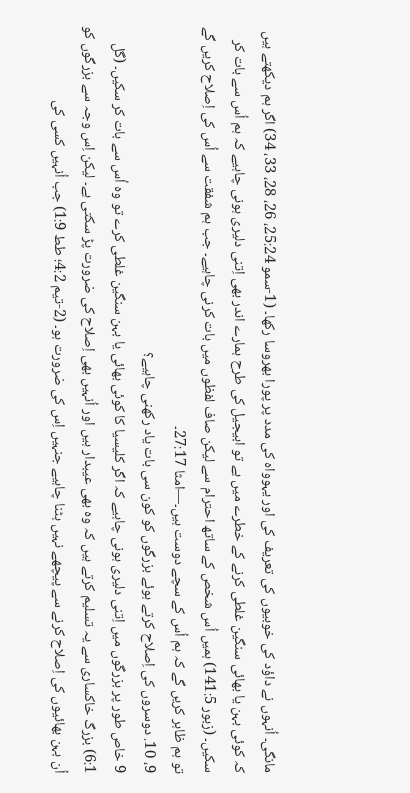مانگی۔ اُنہوں نے داؤد کی خوبیوں کی تعریف کی اور یہوواہ کی مدد پر پورا بھروسا رکھا۔ (1-سمو 25:24، 26، 28، 33، 34) اگر ہم دیکھتے ہیں کہ کوئی بہن یا بھائی سنگین غلطی کرنے کے خطرے میں ہے تو ابیجیل کی طرح ہمارے اندر بھی اِتنی دلیری ہونی چاہیے کہ ہم اُس سے بات کر سکیں۔ (زبور 141:5) ہمیں اُس شخص کے ساتھ احترام سے لیکن صاف لفظوں میں بات کرنی چاہیے۔ جب ہم شفقت سے اُس کی اِصلاح کریں گے تو ہم ظاہر کریں گے کہ ہم اُس کے سچے دوست ہیں۔—امثا 27:17۔
9، 10. دوسروں کی اِصلاح کرتے ہوئے بزرگوں کو کون سی بات یاد رکھنی چاہیے؟
9 خاص طور پر بزرگوں میں اِتنی دلیری ہونی چاہیے کہ اگر کلیسیا کا کوئی بھائی یا بہن سنگین غلطی کرے تو وہ اُس سے بات کر سکیں۔ (گل 6:1) بزرگ خاکساری سے یہ تسلیم کرتے ہیں کہ وہ بھی عیبدار ہیں اور اُنہیں بھی اِصلاح کی ضرورت پڑ سکتی ہے۔ لیکن اِس وجہ سے بزرگوں کو اُن بہن بھائیوں کی اِصلاح کرنے سے پیچھے نہیں ہٹنا چاہیے جنہیں اِس کی ضرورت ہو۔ (2-تیم 4:2؛ طط 1:9) جب اُنہیں کسی کی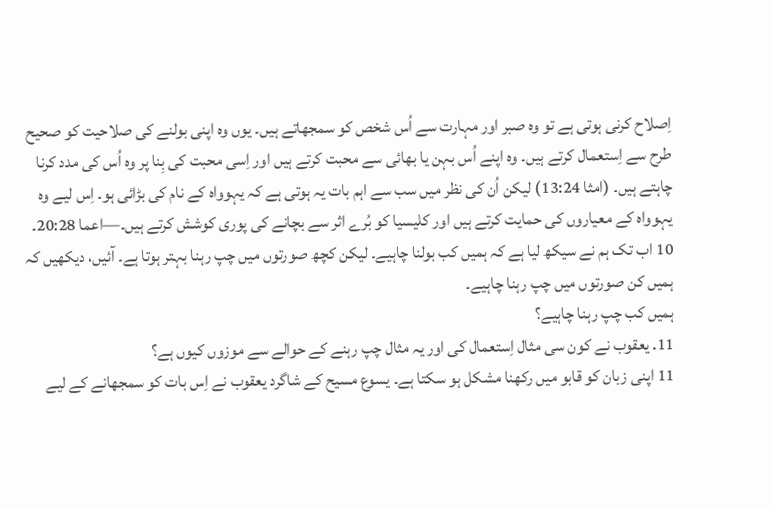اِصلاح کرنی ہوتی ہے تو وہ صبر اور مہارت سے اُس شخص کو سمجھاتے ہیں۔ یوں وہ اپنی بولنے کی صلاحیت کو صحیح طرح سے اِستعمال کرتے ہیں۔ وہ اپنے اُس بہن یا بھائی سے محبت کرتے ہیں اور اِسی محبت کی بِنا پر وہ اُس کی مدد کرنا چاہتے ہیں۔ (امثا 13:24) لیکن اُن کی نظر میں سب سے اہم بات یہ ہوتی ہے کہ یہوواہ کے نام کی بڑائی ہو۔ اِس لیے وہ یہوواہ کے معیاروں کی حمایت کرتے ہیں اور کلیسیا کو بُرے اثر سے بچانے کی پوری کوشش کرتے ہیں۔—اعما 20:28۔
10 اب تک ہم نے سیکھ لیا ہے کہ ہمیں کب بولنا چاہیے۔ لیکن کچھ صورتوں میں چپ رہنا بہتر ہوتا ہے۔ آئیں، دیکھیں کہ ہمیں کن صورتوں میں چپ رہنا چاہیے۔
ہمیں کب چپ رہنا چاہیے؟
11. یعقوب نے کون سی مثال اِستعمال کی اور یہ مثال چپ رہنے کے حوالے سے موزوں کیوں ہے؟
11 اپنی زبان کو قابو میں رکھنا مشکل ہو سکتا ہے۔ یسوع مسیح کے شاگرد یعقوب نے اِس بات کو سمجھانے کے لیے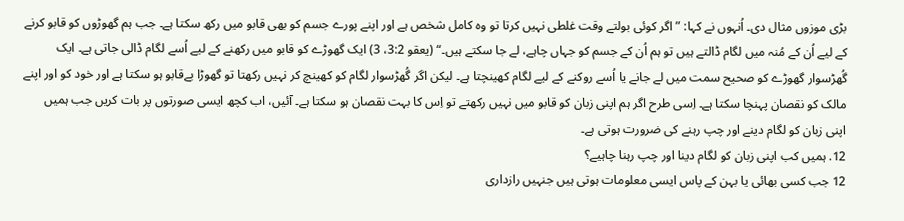بڑی موزوں مثال دی۔ اُنہوں نے کہا: ”اگر کوئی بولتے وقت غلطی نہیں کرتا تو وہ کامل شخص ہے اور اپنے پورے جسم کو بھی قابو میں رکھ سکتا ہے۔ جب ہم گھوڑوں کو قابو کرنے کے لیے اُن کے مُنہ میں لگام ڈالتے ہیں تو ہم اُن کے جسم کو جہاں چاہے، لے جا سکتے ہیں۔“ (یعقو 3:2، 3) ایک گھوڑے کو قابو میں رکھنے کے لیے اُسے لگام ڈالی جاتی ہے۔ ایک گُھڑسوار گھوڑے کو صحیح سمت میں لے جانے یا اُسے روکنے کے لیے لگام کھینچتا ہے۔ لیکن اگر گُھڑسوار لگام کو کھینچ کر نہیں رکھتا تو گھوڑا بےقابو ہو سکتا ہے اور خود کو اور اپنے مالک کو نقصان پہنچا سکتا ہے۔ اِسی طرح اگر ہم اپنی زبان کو قابو میں نہیں رکھتے تو اِس کا بہت نقصان ہو سکتا ہے۔ آئیں، اب کچھ ایسی صورتوں پر بات کریں جب ہمیں اپنی زبان کو لگام دینے اور چپ رہنے کی ضرورت ہوتی ہے۔
12. ہمیں کب اپنی زبان کو لگام دینا اور چپ رہنا چاہیے؟
12 جب کسی بھائی یا بہن کے پاس ایسی معلومات ہوتی ہیں جنہیں رازداری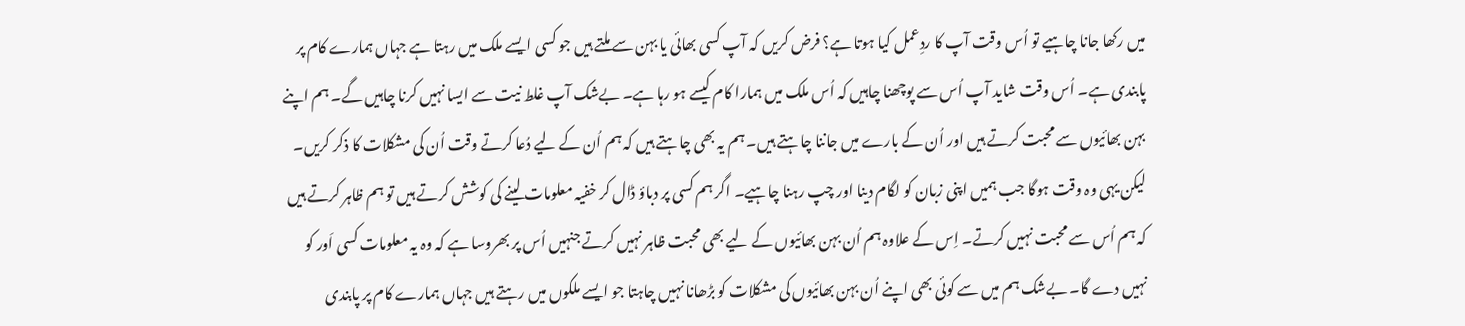میں رکھا جانا چاہیے تو اُس وقت آپ کا ردِعمل کیا ہوتا ہے؟ فرض کریں کہ آپ کسی بھائی یا بہن سے ملتے ہیں جو کسی ایسے ملک میں رہتا ہے جہاں ہمارے کام پر پابندی ہے۔ اُس وقت شاید آپ اُس سے پوچھنا چاہیں کہ اُس ملک میں ہمارا کام کیسے ہو رہا ہے۔ بےشک آپ غلط نیت سے ایسا نہیں کرنا چاہیں گے۔ ہم اپنے بہن بھائیوں سے محبت کرتے ہیں اور اُن کے بارے میں جاننا چاہتے ہیں۔ ہم یہ بھی چاہتے ہیں کہ ہم اُن کے لیے دُعا کرتے وقت اُن کی مشکلات کا ذکر کریں۔ لیکن یہی وہ وقت ہوگا جب ہمیں اپنی زبان کو لگام دینا اور چپ رہنا چاہیے۔ اگر ہم کسی پر دباؤ ڈال کر خفیہ معلومات لینے کی کوشش کرتے ہیں تو ہم ظاہر کرتے ہیں کہ ہم اُس سے محبت نہیں کرتے۔ اِس کے علاوہ ہم اُن بہن بھائیوں کے لیے بھی محبت ظاہر نہیں کرتے جنہیں اُس پر بھروسا ہے کہ وہ یہ معلومات کسی اَور کو نہیں دے گا۔ بےشک ہم میں سے کوئی بھی اپنے اُن بہن بھائیوں کی مشکلات کو بڑھانا نہیں چاہتا جو ایسے ملکوں میں رہتے ہیں جہاں ہمارے کام پر پابندی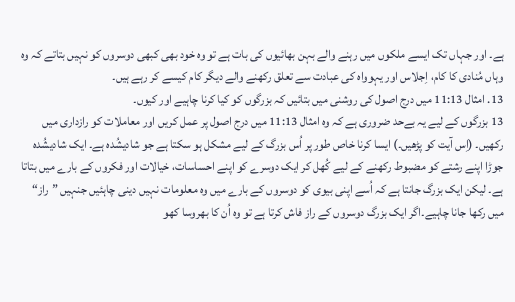ہے۔ اور جہاں تک ایسے ملکوں میں رہنے والے بہن بھائیوں کی بات ہے تو وہ خود بھی کبھی دوسروں کو نہیں بتاتے کہ وہ وہاں مُنادی کا کام، اِجلاس اور یہوواہ کی عبادت سے تعلق رکھنے والے دیگر کام کیسے کر رہے ہیں۔
13. امثال 11:13 میں درج اصول کی روشنی میں بتائیں کہ بزرگوں کو کیا کرنا چاہیے اور کیوں۔
13 بزرگوں کے لیے یہ بےحد ضروری ہے کہ وہ امثال 11:13 میں درج اصول پر عمل کریں اور معاملات کو رازداری میں رکھیں۔ (اِس آیت کو پڑھیں۔) ایسا کرنا خاص طور پر اُس بزرگ کے لیے مشکل ہو سکتا ہے جو شادیشُدہ ہے۔ ایک شادیشُدہ جوڑا اپنے رشتے کو مضبوط رکھنے کے لیے کُھل کر ایک دوسرے کو اپنے احساسات، خیالات اور فکروں کے بارے میں بتاتا ہے۔ لیکن ایک بزرگ جانتا ہے کہ اُسے اپنی بیوی کو دوسروں کے بارے میں وہ معلومات نہیں دینی چاہئیں جنہیں ”راز“ میں رکھا جانا چاہیے۔اگر ایک بزرگ دوسروں کے راز فاش کرتا ہے تو وہ اُن کا بھروسا کھو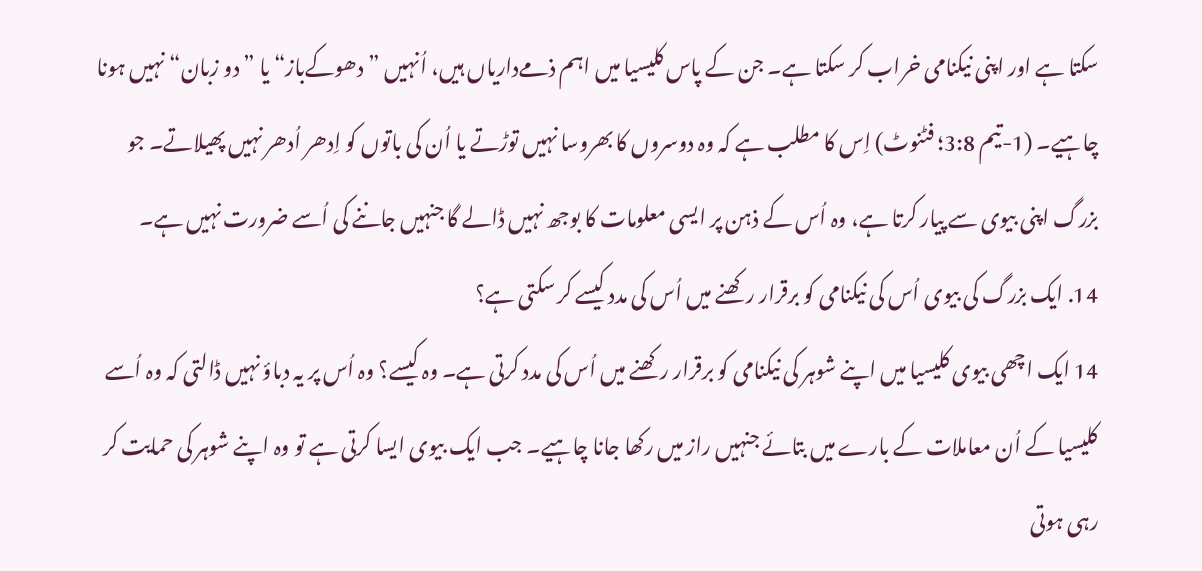سکتا ہے اور اپنی نیکنامی خراب کر سکتا ہے۔ جن کے پاس کلیسیا میں اہم ذمےداریاں ہیں، اُنہیں ”دھوکےباز“ یا ”دو زبان“ نہیں ہونا چاہیے۔ (1-تیم 3:8؛ فٹنوٹ) اِس کا مطلب ہے کہ وہ دوسروں کا بھروسا نہیں توڑتے یا اُن کی باتوں کو اِدھر اُدھر نہیں پھیلاتے۔ جو بزرگ اپنی بیوی سے پیار کرتا ہے، وہ اُس کے ذہن پر ایسی معلومات کا بوجھ نہیں ڈالے گا جنہیں جاننے کی اُسے ضرورت نہیں ہے۔
14. ایک بزرگ کی بیوی اُس کی نیکنامی کو برقرار رکھنے میں اُس کی مدد کیسے کر سکتی ہے؟
14 ایک اچھی بیوی کلیسیا میں اپنے شوہر کی نیکنامی کو برقرار رکھنے میں اُس کی مدد کرتی ہے۔ وہ کیسے؟ وہ اُس پر یہ دباؤ نہیں ڈالتی کہ وہ اُسے کلیسیا کے اُن معاملات کے بارے میں بتائے جنہیں راز میں رکھا جانا چاہیے۔ جب ایک بیوی ایسا کرتی ہے تو وہ اپنے شوہر کی حمایت کر رہی ہوتی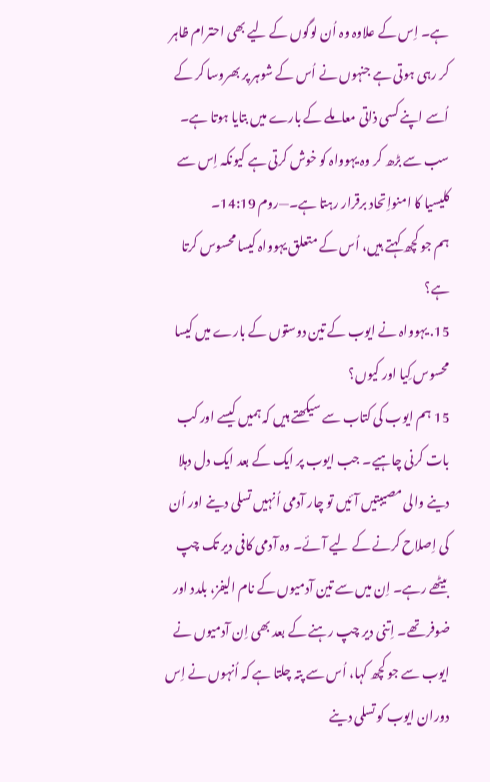ہے۔ اِس کے علاوہ وہ اُن لوگوں کے لیے بھی احترام ظاہر کر رہی ہوتی ہے جنہوں نے اُس کے شوہر پر بھروسا کر کے اُسے اپنے کسی ذاتی معاملے کے بارے میں بتایا ہوتا ہے۔ سب سے بڑھ کر وہ یہوواہ کو خوش کرتی ہے کیونکہ اِس سے کلیسیا کا امنواِتحاد برقرار رہتا ہے۔—روم 14:19۔
ہم جو کچھ کہتے ہیں، اُس کے متعلق یہوواہ کیسا محسوس کرتا ہے؟
15. یہوواہ نے ایوب کے تین دوستوں کے بارے میں کیسا محسوس کِیا اور کیوں؟
15 ہم ایوب کی کتاب سے سیکھتے ہیں کہ ہمیں کیسے اور کب بات کرنی چاہیے۔ جب ایوب پر ایک کے بعد ایک دل دہلا دینے والی مصیبتیں آئیں تو چار آدمی اُنہیں تسلی دینے اور اُن کی اِصلاح کرنے کے لیے آئے۔ وہ آدمی کافی دیر تک چپ بیٹھے رہے۔ اِن میں سے تین آدمیوں کے نام الیفز، بلدد اور ضوفر تھے۔ اِتنی دیر چپ رہنے کے بعد بھی اِن آدمیوں نے ایوب سے جو کچھ کہا، اُس سے پتہ چلتا ہے کہ اُنہوں نے اِس دوران ایوب کو تسلی دینے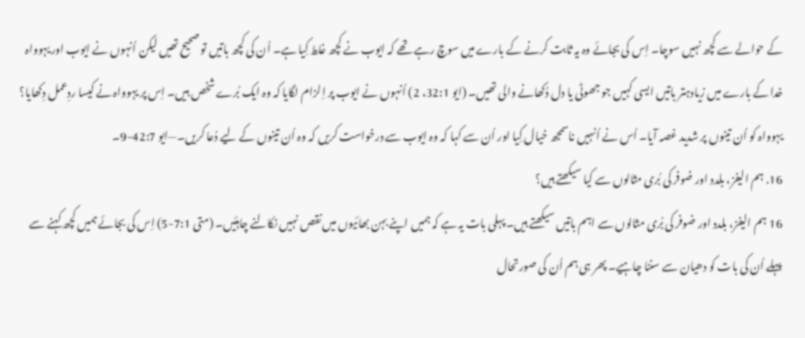کے حوالے سے کچھ نہیں سوچا۔ اِس کی بجائے وہ یہ ثابت کرنے کے بارے میں سوچ رہے تھے کہ ایوب نے کچھ غلط کِیا ہے۔ اُن کی کچھ باتیں تو صحیح تھیں لیکن اُنہوں نے ایوب اور یہوواہ خدا کے بارے میں زیادہتر باتیں ایسی کہیں جو جھوٹی یا دل دُکھانے والی تھیں۔ (ایو 32:1، 2) اُنہوں نے ایوب پر اِلزام لگایا کہ وہ ایک بُرے شخص ہیں۔ اِس پر یہوواہ نے کیسا ردِعمل دِکھایا؟ یہوواہ کو اُن تینوں پر شدید غصہ آیا۔ اُس نے اُنہیں ناسمجھ خیال کِیا اور اُن سے کہا کہ وہ ایوب سے درخواست کریں کہ وہ اُن تینوں کے لیے دُعا کریں۔—ایو 42:7-9۔
16. ہم الیفز، بلدد اور ضوفر کی بُری مثالوں سے کیا سیکھتے ہیں؟
16 ہم الیفز، بلدد اور ضوفر کی بُری مثالوں سے اہم باتیں سیکھتے ہیں۔ پہلی بات یہ ہے کہ ہمیں اپنے بہن بھائیوں میں نقص نہیں نکالنے چاہئیں۔ (متی 7:1-5) اِس کی بجائے ہمیں کچھ کہنے سے پہلے اُن کی بات کو دھیان سے سننا چاہیے۔ پھر ہی ہم اُن کی صورتحال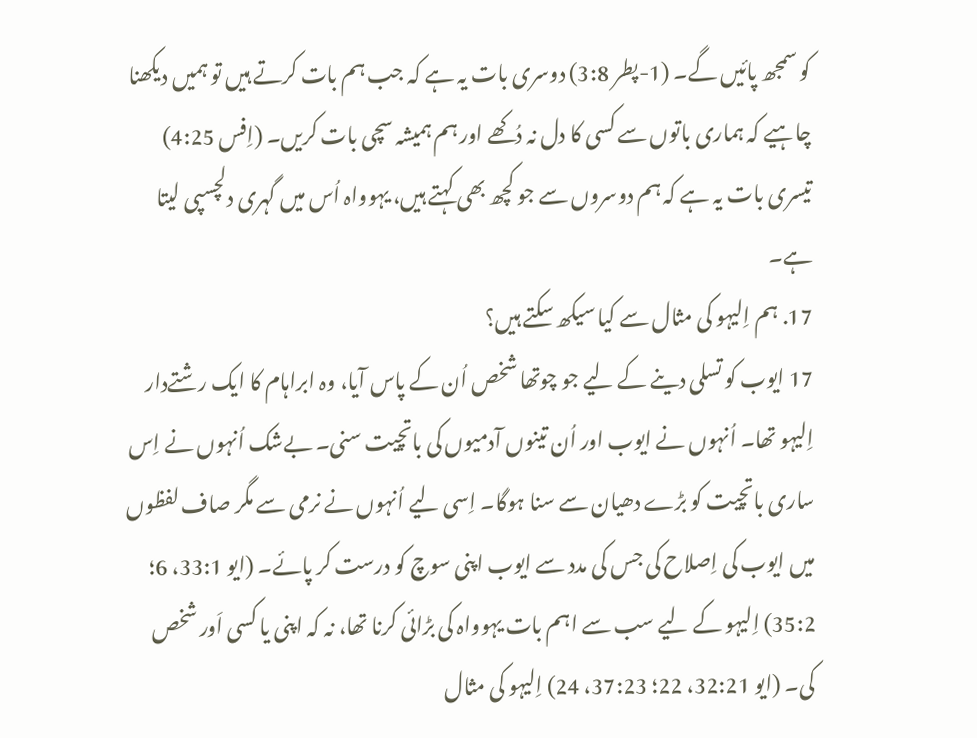کو سمجھ پائیں گے۔ (1-پطر 3:8) دوسری بات یہ ہے کہ جب ہم بات کرتے ہیں تو ہمیں دیکھنا چاہیے کہ ہماری باتوں سے کسی کا دل نہ دُکھے اور ہم ہمیشہ سچی بات کریں۔ (اِفس 4:25) تیسری بات یہ ہے کہ ہم دوسروں سے جو کچھ بھی کہتے ہیں، یہوواہ اُس میں گہری دلچسپی لیتا ہے۔
17. ہم اِلیہو کی مثال سے کیا سیکھ سکتے ہیں؟
17 ایوب کو تسلی دینے کے لیے جو چوتھا شخص اُن کے پاس آیا، وہ ابراہام کا ایک رشتےدار اِلیہو تھا۔ اُنہوں نے ایوب اور اُن تینوں آدمیوں کی باتچیت سنی۔ بےشک اُنہوں نے اِس ساری باتچیت کو بڑے دھیان سے سنا ہوگا۔ اِسی لیے اُنہوں نے نرمی سے مگر صاف لفظوں میں ایوب کی اِصلاح کی جس کی مدد سے ایوب اپنی سوچ کو درست کر پائے۔ (ایو 33:1، 6؛ 35:2) اِلیہو کے لیے سب سے اہم بات یہوواہ کی بڑائی کرنا تھا، نہ کہ اپنی یا کسی اَور شخص کی۔ (ایو 32:21، 22؛ 37:23، 24) اِلیہو کی مثال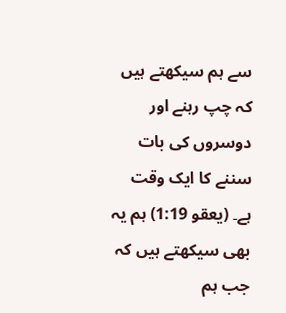سے ہم سیکھتے ہیں کہ چپ رہنے اور دوسروں کی بات سننے کا ایک وقت ہے۔ (یعقو 1:19) ہم یہ بھی سیکھتے ہیں کہ جب ہم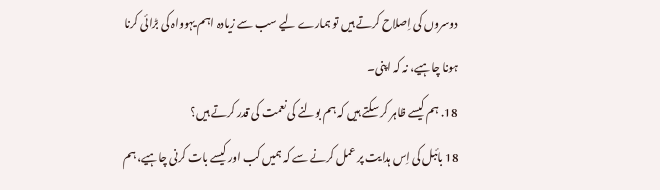دوسروں کی اِصلاح کرتے ہیں تو ہمارے لیے سب سے زیادہ اہم یہوواہ کی بڑائی کرنا ہونا چاہیے، نہ کہ اپنی۔
18. ہم کیسے ظاہر کر سکتے ہیں کہ ہم بولنے کی نعمت کی قدر کرتے ہیں؟
18 بائبل کی اِس ہدایت پر عمل کرنے سے کہ ہمیں کب اور کیسے بات کرنی چاہیے، ہم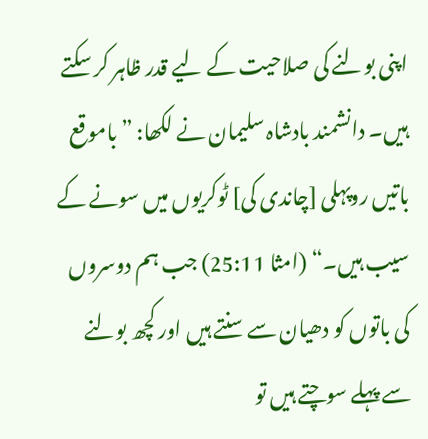اپنی بولنے کی صلاحیت کے لیے قدر ظاہر کر سکتے ہیں۔ دانشمند بادشاہ سلیمان نے لکھا: ”باموقع باتیں روپہلی [چاندی کی] ٹوکریوں میں سونے کے سیب ہیں۔“ (امثا 25:11) جب ہم دوسروں کی باتوں کو دھیان سے سنتے ہیں اور کچھ بولنے سے پہلے سوچتے ہیں تو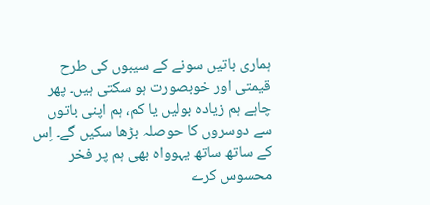ہماری باتیں سونے کے سیبوں کی طرح قیمتی اور خوبصورت ہو سکتی ہیں۔ پھر چاہے ہم زیادہ بولیں یا کم، ہم اپنی باتوں سے دوسروں کا حوصلہ بڑھا سکیں گے۔ اِس کے ساتھ ساتھ یہوواہ بھی ہم پر فخر محسوس کرے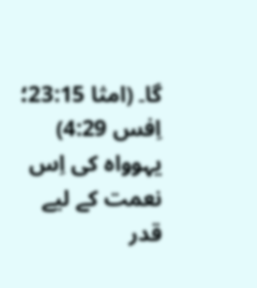گا۔ (امثا 23:15؛ اِفس 4:29) یہوواہ کی اِس نعمت کے لیے قدر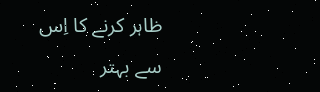ظاہر کرنے کا اِس سے بہتر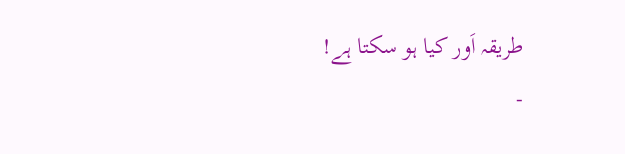طریقہ اَور کیا ہو سکتا ہے!
-